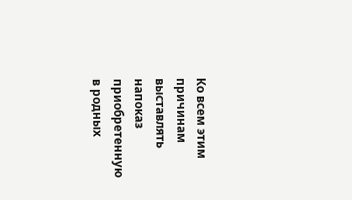Ко всем этим причинам выставлять напоказ приобретенную в родных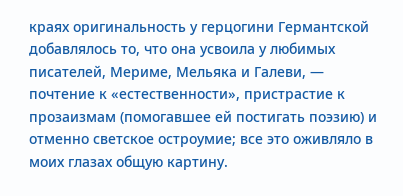краях оригинальность у герцогини Германтской добавлялось то, что она усвоила у любимых писателей, Мериме, Мельяка и Галеви, — почтение к «естественности», пристрастие к прозаизмам (помогавшее ей постигать поэзию) и отменно светское остроумие; все это оживляло в моих глазах общую картину.